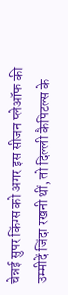चेन्नई सुपर किंग्स को अगर इस सीजन प्लेऑफ की उम्मीदें जिंदा रखनी थीं, तो दिल्ली कैपिटल्स के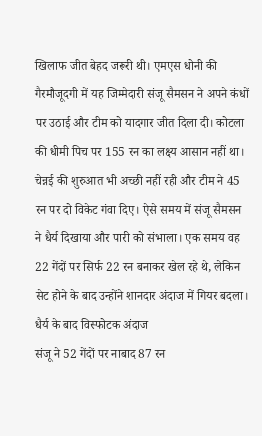खिलाफ जीत बेहद जरूरी थी। एमएस धोनी की गैरमौजूदगी में यह जिम्मेदारी संजू सैमसन ने अपने कंधों पर उठाई और टीम को यादगार जीत दिला दी। कोटला की धीमी पिच पर 155 रन का लक्ष्य आसान नहीं था। चेन्नई की शुरुआत भी अच्छी नहीं रही और टीम ने 45 रन पर दो विकेट गंवा दिए। ऐसे समय में संजू सैमसन ने धैर्य दिखाया और पारी को संभाला। एक समय वह 22 गेंदों पर सिर्फ 22 रन बनाकर खेल रहे थे, लेकिन सेट होने के बाद उन्होंने शानदार अंदाज में गियर बदला।
धैर्य के बाद विस्फोटक अंदाज
संजू ने 52 गेंदों पर नाबाद 87 रन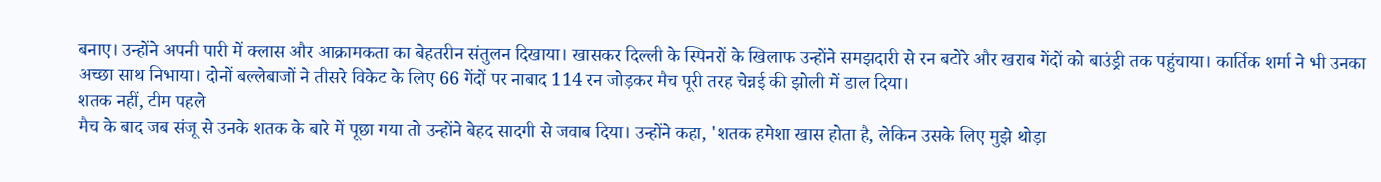बनाए। उन्होंने अपनी पारी में क्लास और आक्रामकता का बेहतरीन संतुलन दिखाया। खासकर दिल्ली के स्पिनरों के खिलाफ उन्होंने समझदारी से रन बटोरे और खराब गेंदों को बाउंड्री तक पहुंचाया। कार्तिक शर्मा ने भी उनका अच्छा साथ निभाया। दोनों बल्लेबाजों ने तीसरे विकेट के लिए 66 गेंदों पर नाबाद 114 रन जोड़कर मैच पूरी तरह चेन्नई की झोली में डाल दिया।
शतक नहीं, टीम पहले
मैच के बाद जब संजू से उनके शतक के बारे में पूछा गया तो उन्होंने बेहद सादगी से जवाब दिया। उन्होंने कहा, 'शतक हमेशा खास होता है, लेकिन उसके लिए मुझे थोड़ा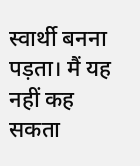स्वार्थी बनना पड़ता। मैं यह नहीं कह सकता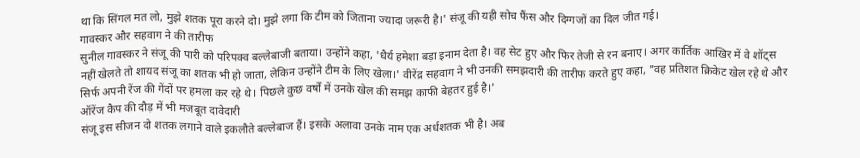था कि सिंगल मत लो, मुझे शतक पूरा करने दो। मुझे लगा कि टीम को जिताना ज्यादा जरूरी है।' संजू की यही सोच फैंस और दिग्गजों का दिल जीत गई।
गावस्कर और सहवाग ने की तारीफ
सुनील गावस्कर ने संजू की पारी को परिपक्व बल्लेबाजी बताया। उन्होंने कहा, 'धैर्य हमेशा बड़ा इनाम देता है। वह सेट हुए और फिर तेजी से रन बनाए। अगर कार्तिक आखिर में वे शॉट्स नहीं खेलते तो शायद संजू का शतक भी हो जाता, लेकिन उन्होंने टीम के लिए खेला।' वीरेंद्र सहवाग ने भी उनकी समझदारी की तारीफ करते हुए कहा, "वह प्रतिशत क्रिकेट खेल रहे थे और सिर्फ अपनी रेंज की गेंदों पर हमला कर रहे थे। पिछले कुछ वर्षों में उनके खेल की समझ काफी बेहतर हुई है।'
ऑरेंज कैप की दौड़ में भी मजबूत दावेदारी
संजू इस सीजन दो शतक लगाने वाले इकलौते बल्लेबाज हैं। इसके अलावा उनके नाम एक अर्धशतक भी है। अब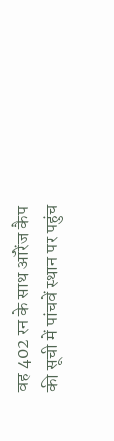वह 402 रन के साथ ऑरेंज कैप की सूची में पांचवें स्थान पर पहुंच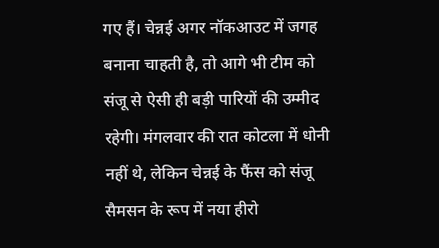गए हैं। चेन्नई अगर नॉकआउट में जगह बनाना चाहती है, तो आगे भी टीम को संजू से ऐसी ही बड़ी पारियों की उम्मीद रहेगी। मंगलवार की रात कोटला में धोनी नहीं थे, लेकिन चेन्नई के फैंस को संजू सैमसन के रूप में नया हीरो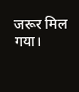जरूर मिल गया।